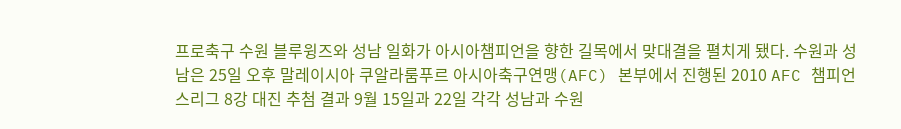프로축구 수원 블루윙즈와 성남 일화가 아시아챔피언을 향한 길목에서 맞대결을 펼치게 됐다. 수원과 성남은 25일 오후 말레이시아 쿠알라룸푸르 아시아축구연맹(AFC) 본부에서 진행된 2010 AFC 챔피언스리그 8강 대진 추첨 결과 9월 15일과 22일 각각 성남과 수원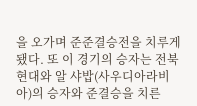을 오가며 준준결승전을 치루게 됐다. 또 이 경기의 승자는 전북 현대와 알 샤밥(사우디아라비아)의 승자와 준결승을 치른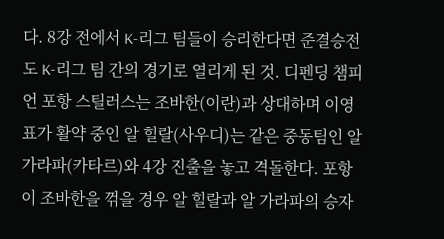다. 8강 전에서 K-리그 팀들이 승리한다면 준결승전도 K-리그 팀 간의 경기로 열리게 된 것. 디펜딩 챔피언 포항 스틸러스는 조바한(이란)과 상대하며 이영표가 활약 중인 알 힐랄(사우디)는 같은 중동팀인 알 가라파(카타르)와 4강 진출을 놓고 격돌한다. 포항이 조바한을 꺾을 경우 알 힐랄과 알 가라파의 승자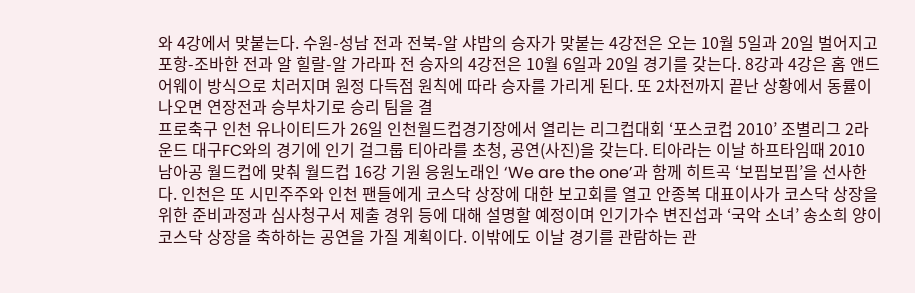와 4강에서 맞붙는다. 수원-성남 전과 전북-알 샤밥의 승자가 맞붙는 4강전은 오는 10월 5일과 20일 벌어지고 포항-조바한 전과 알 힐랄-알 가라파 전 승자의 4강전은 10월 6일과 20일 경기를 갖는다. 8강과 4강은 홈 앤드 어웨이 방식으로 치러지며 원정 다득점 원칙에 따라 승자를 가리게 된다. 또 2차전까지 끝난 상황에서 동률이 나오면 연장전과 승부차기로 승리 팀을 결
프로축구 인천 유나이티드가 26일 인천월드컵경기장에서 열리는 리그컵대회 ‘포스코컵 2010’ 조별리그 2라운드 대구FC와의 경기에 인기 걸그룹 티아라를 초청, 공연(사진)을 갖는다. 티아라는 이날 하프타임때 2010 남아공 월드컵에 맞춰 월드컵 16강 기원 응원노래인 ‘We are the one’과 함께 히트곡 ‘보핍보핍’을 선사한다. 인천은 또 시민주주와 인천 팬들에게 코스닥 상장에 대한 보고회를 열고 안종복 대표이사가 코스닥 상장을 위한 준비과정과 심사청구서 제출 경위 등에 대해 설명할 예정이며 인기가수 변진섭과 ‘국악 소녀’ 송소희 양이 코스닥 상장을 축하하는 공연을 가질 계획이다. 이밖에도 이날 경기를 관람하는 관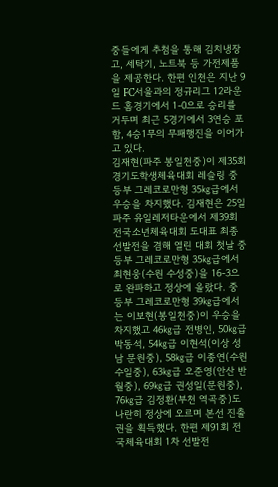중들에게 추첨을 통해 김치냉장고, 세탁기, 노트북 등 가전제품을 제공한다. 한편 인천은 지난 9일 FC서울과의 정규리그 12라운드 홈경기에서 1-0으로 승리를 거두며 최근 5경기에서 3연승 포함, 4승1무의 무패행진을 이어가고 있다.
김재현(파주 봉일천중)이 제35회 경기도학생체육대회 레슬링 중등부 그레코로만형 35㎏급에서 우승을 차지했다. 김재현은 25일 파주 유일레저타운에서 제39회 전국소년체육대회 도대표 최종선발전을 겸해 열린 대회 첫날 중등부 그레코로만형 35㎏급에서 최현웅(수원 수성중)을 16-3으로 완파하고 정상에 올랐다. 중등부 그레코로만형 39㎏급에서는 이보현(봉일천중)이 우승을 차지했고 46㎏급 전병인, 50㎏급 박동석, 54㎏급 이현석(이상 성남 문원중), 58㎏급 이종연(수원 수일중), 63㎏급 오준영(안산 반월중), 69㎏급 권성일(문원중), 76㎏급 김정환(부천 역곡중)도 나란히 정상에 오르며 본선 진출권을 획득했다. 한편 제91회 전국체육대회 1차 선발전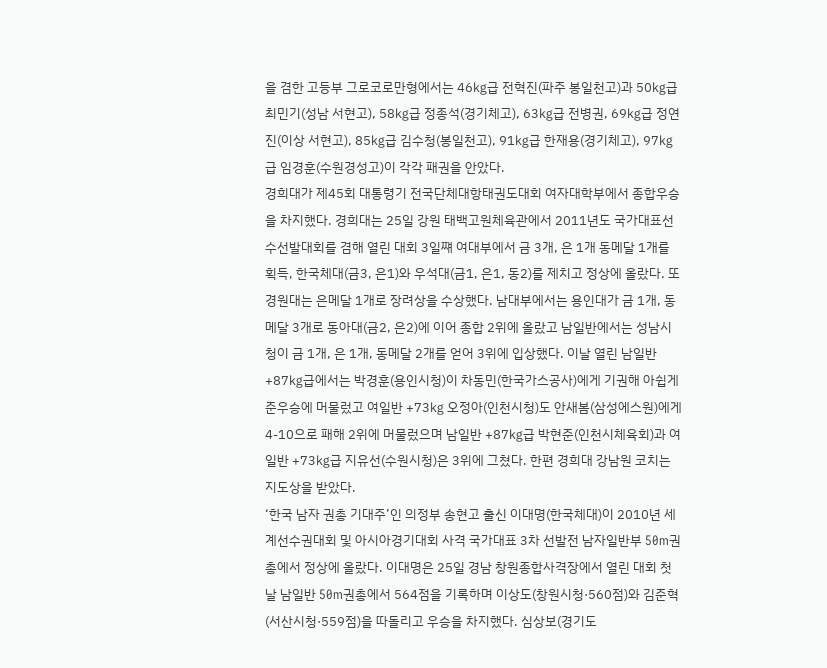을 겸한 고등부 그로코로만형에서는 46㎏급 전혁진(파주 봉일천고)과 50㎏급 최민기(성남 서현고), 58㎏급 정종석(경기체고), 63㎏급 전병권, 69㎏급 정연진(이상 서현고), 85㎏급 김수청(봉일천고), 91㎏급 한재용(경기체고), 97㎏급 임경훈(수원경성고)이 각각 패권을 안았다.
경희대가 제45회 대통령기 전국단체대항태권도대회 여자대학부에서 종합우승을 차지했다. 경희대는 25일 강원 태백고원체육관에서 2011년도 국가대표선수선발대회를 겸해 열린 대회 3일쨰 여대부에서 금 3개, 은 1개 동메달 1개를 획득, 한국체대(금3, 은1)와 우석대(금1, 은1, 동2)를 제치고 정상에 올랐다. 또 경원대는 은메달 1개로 장려상을 수상했다. 남대부에서는 용인대가 금 1개, 동메달 3개로 동아대(금2, 은2)에 이어 종합 2위에 올랐고 남일반에서는 성남시청이 금 1개, 은 1개, 동메달 2개를 얻어 3위에 입상했다. 이날 열린 남일반 +87㎏급에서는 박경훈(용인시청)이 차동민(한국가스공사)에게 기권해 아쉽게 준우승에 머물렀고 여일반 +73㎏ 오정아(인천시청)도 안새봄(삼성에스원)에게 4-10으로 패해 2위에 머물렀으며 남일반 +87㎏급 박현준(인천시체육회)과 여일반 +73㎏급 지유선(수원시청)은 3위에 그쳤다. 한편 경희대 강남원 코치는 지도상을 받았다.
‘한국 남자 권총 기대주’인 의정부 송현고 출신 이대명(한국체대)이 2010년 세계선수권대회 및 아시아경기대회 사격 국가대표 3차 선발전 남자일반부 50m권총에서 정상에 올랐다. 이대명은 25일 경남 창원종합사격장에서 열린 대회 첫날 남일반 50m권총에서 564점을 기록하며 이상도(창원시청·560점)와 김준혁(서산시청·559점)을 따돌리고 우승을 차지했다. 심상보(경기도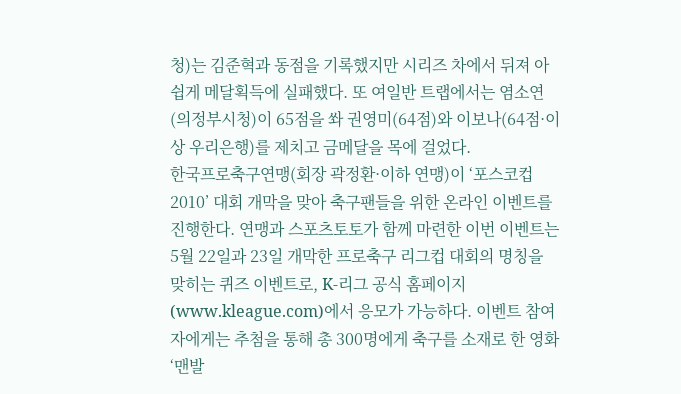청)는 김준혁과 동점을 기록했지만 시리즈 차에서 뒤져 아쉽게 메달획득에 실패했다. 또 여일반 트랩에서는 염소연(의정부시청)이 65점을 쏴 권영미(64점)와 이보나(64점·이상 우리은행)를 제치고 금메달을 목에 걸었다.
한국프로축구연맹(회장 곽정환·이하 연맹)이 ‘포스코컵 2010’ 대회 개막을 맞아 축구팬들을 위한 온라인 이벤트를 진행한다. 연맹과 스포츠토토가 함께 마련한 이번 이벤트는 5월 22일과 23일 개막한 프로축구 리그컵 대회의 명칭을 맞히는 퀴즈 이벤트로, K-리그 공식 홈페이지(www.kleague.com)에서 응모가 가능하다. 이벤트 참여자에게는 추첨을 통해 총 300명에게 축구를 소재로 한 영화 ‘맨발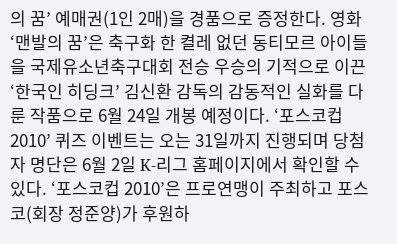의 꿈’ 예매권(1인 2매)을 경품으로 증정한다. 영화 ‘맨발의 꿈’은 축구화 한 켤레 없던 동티모르 아이들을 국제유소년축구대회 전승 우승의 기적으로 이끈 ‘한국인 히딩크’ 김신환 감독의 감동적인 실화를 다룬 작품으로 6월 24일 개봉 예정이다. ‘포스코컵 2010’ 퀴즈 이벤트는 오는 31일까지 진행되며 당첨자 명단은 6월 2일 K-리그 홈페이지에서 확인할 수 있다. ‘포스코컵 2010’은 프로연맹이 주최하고 포스코(회장 정준양)가 후원하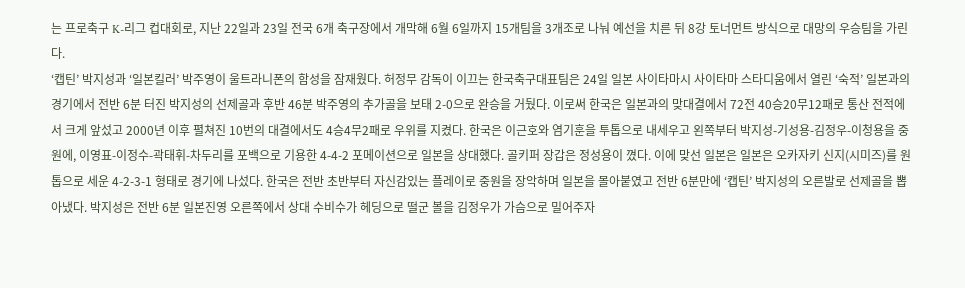는 프로축구 K-리그 컵대회로, 지난 22일과 23일 전국 6개 축구장에서 개막해 6월 6일까지 15개팀을 3개조로 나눠 예선을 치른 뒤 8강 토너먼트 방식으로 대망의 우승팀을 가린다.
‘캡틴’ 박지성과 ‘일본킬러’ 박주영이 울트라니폰의 함성을 잠재웠다. 허정무 감독이 이끄는 한국축구대표팀은 24일 일본 사이타마시 사이타마 스타디움에서 열린 ‘숙적’ 일본과의 경기에서 전반 6분 터진 박지성의 선제골과 후반 46분 박주영의 추가골을 보태 2-0으로 완승을 거뒀다. 이로써 한국은 일본과의 맞대결에서 72전 40승20무12패로 통산 전적에서 크게 앞섰고 2000년 이후 펼쳐진 10번의 대결에서도 4승4무2패로 우위를 지켰다. 한국은 이근호와 염기훈을 투톱으로 내세우고 왼쪽부터 박지성-기성용-김정우-이청용을 중원에, 이영표-이정수-곽태휘-차두리를 포백으로 기용한 4-4-2 포메이션으로 일본을 상대했다. 골키퍼 장갑은 정성용이 꼈다. 이에 맞선 일본은 일본은 오카자키 신지(시미즈)를 원톱으로 세운 4-2-3-1 형태로 경기에 나섰다. 한국은 전반 초반부터 자신감있는 플레이로 중원을 장악하며 일본을 몰아붙였고 전반 6분만에 ‘캡틴’ 박지성의 오른발로 선제골을 뽑아냈다. 박지성은 전반 6분 일본진영 오른쪽에서 상대 수비수가 헤딩으로 떨군 볼을 김정우가 가슴으로 밀어주자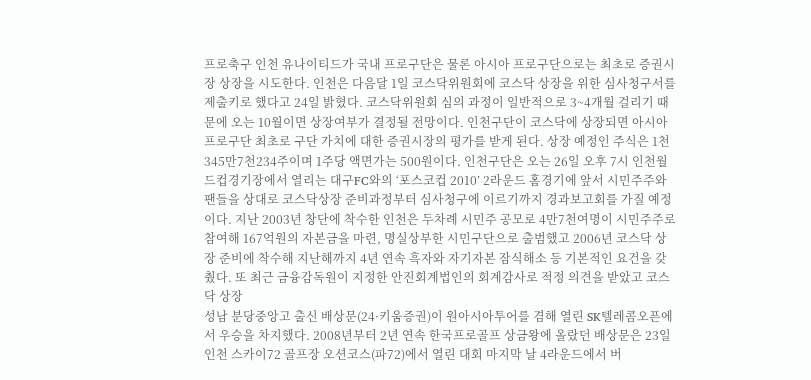프로축구 인천 유나이티드가 국내 프로구단은 물론 아시아 프로구단으로는 최초로 증권시장 상장을 시도한다. 인천은 다음달 1일 코스닥위원회에 코스닥 상장을 위한 심사청구서를 제출키로 했다고 24일 밝혔다. 코스닥위원회 심의 과정이 일반적으로 3~4개월 걸리기 때문에 오는 10월이면 상장여부가 결정될 전망이다. 인천구단이 코스닥에 상장되면 아시아 프로구단 최초로 구단 가치에 대한 증권시장의 평가를 받게 된다. 상장 예정인 주식은 1천345만7천234주이며 1주당 액면가는 500원이다. 인천구단은 오는 26일 오후 7시 인천월드컵경기장에서 열리는 대구FC와의 ‘포스코컵 2010’ 2라운드 홈경기에 앞서 시민주주와 팬들을 상대로 코스닥상장 준비과정부터 심사청구에 이르기까지 경과보고회를 가질 예정이다. 지난 2003년 창단에 착수한 인천은 두차례 시민주 공모로 4만7천여명이 시민주주로 참여해 167억원의 자본금을 마련, 명실상부한 시민구단으로 출범했고 2006년 코스닥 상장 준비에 착수해 지난해까지 4년 연속 흑자와 자기자본 잠식해소 등 기본적인 요건을 갖췄다. 또 최근 금융감독원이 지정한 안진회계법인의 회계감사로 적정 의견을 받았고 코스닥 상장
성남 분당중앙고 출신 배상문(24·키움증권)이 원아시아투어를 겸해 열린 SK텔레콤오픈에서 우승을 차지했다. 2008년부터 2년 연속 한국프로골프 상금왕에 올랐던 배상문은 23일 인천 스카이72 골프장 오션코스(파72)에서 열린 대회 마지막 날 4라운드에서 버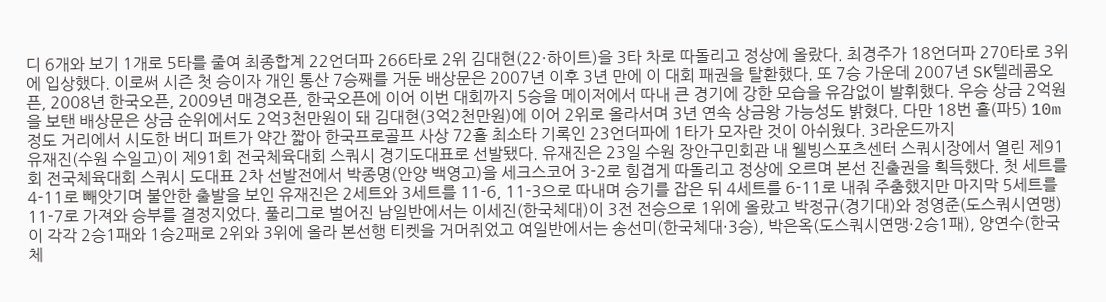디 6개와 보기 1개로 5타를 줄여 최종합계 22언더파 266타로 2위 김대현(22·하이트)을 3타 차로 따돌리고 정상에 올랐다. 최경주가 18언더파 270타로 3위에 입상했다. 이로써 시즌 첫 승이자 개인 통산 7승째를 거둔 배상문은 2007년 이후 3년 만에 이 대회 패권을 탈환했다. 또 7승 가운데 2007년 SK텔레콤오픈, 2008년 한국오픈, 2009년 매경오픈, 한국오픈에 이어 이번 대회까지 5승을 메이저에서 따내 큰 경기에 강한 모습을 유감없이 발휘했다. 우승 상금 2억원을 보탠 배상문은 상금 순위에서도 2억3천만원이 돼 김대현(3억2천만원)에 이어 2위로 올라서며 3년 연속 상금왕 가능성도 밝혔다. 다만 18번 홀(파5) 10m 정도 거리에서 시도한 버디 퍼트가 약간 짧아 한국프로골프 사상 72홀 최소타 기록인 23언더파에 1타가 모자란 것이 아쉬웠다. 3라운드까지
유재진(수원 수일고)이 제91회 전국체육대회 스쿼시 경기도대표로 선발됐다. 유재진은 23일 수원 장안구민회관 내 웰빙스포츠센터 스쿼시장에서 열린 제91회 전국체육대회 스쿼시 도대표 2차 선발전에서 박종명(안양 백영고)을 세크스코어 3-2로 힘겹게 따돌리고 정상에 오르며 본선 진출권을 획득했다. 첫 세트를 4-11로 빼앗기며 불안한 출발을 보인 유재진은 2세트와 3세트를 11-6, 11-3으로 따내며 승기를 잡은 뒤 4세트를 6-11로 내줘 주춤했지만 마지막 5세트를 11-7로 가져와 승부를 결정지었다. 풀리그로 벌어진 남일반에서는 이세진(한국체대)이 3전 전승으로 1위에 올랐고 박정규(경기대)와 정영준(도스쿼시연맹)이 각각 2승1패와 1승2패로 2위와 3위에 올라 본선행 티켓을 거머쥐었고 여일반에서는 송선미(한국체대·3승), 박은옥(도스쿼시연맹·2승1패), 양연수(한국체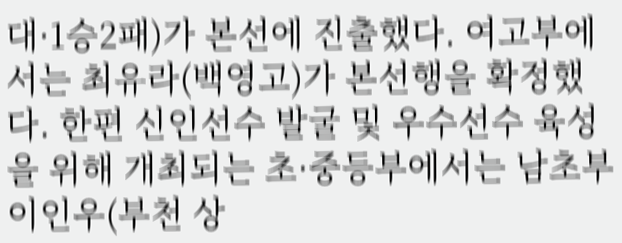대·1승2패)가 본선에 진출했다. 여고부에서는 최유라(백영고)가 본선행을 확정했다. 한편 신인선수 발굴 및 우수선수 육성을 위해 개최되는 초·중등부에서는 남초부 이인우(부천 상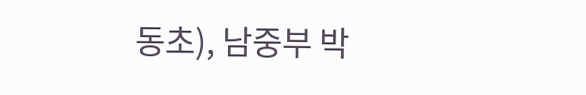동초), 남중부 박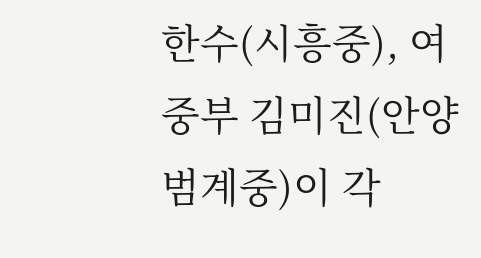한수(시흥중), 여중부 김미진(안양 범계중)이 각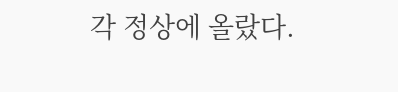각 정상에 올랐다.